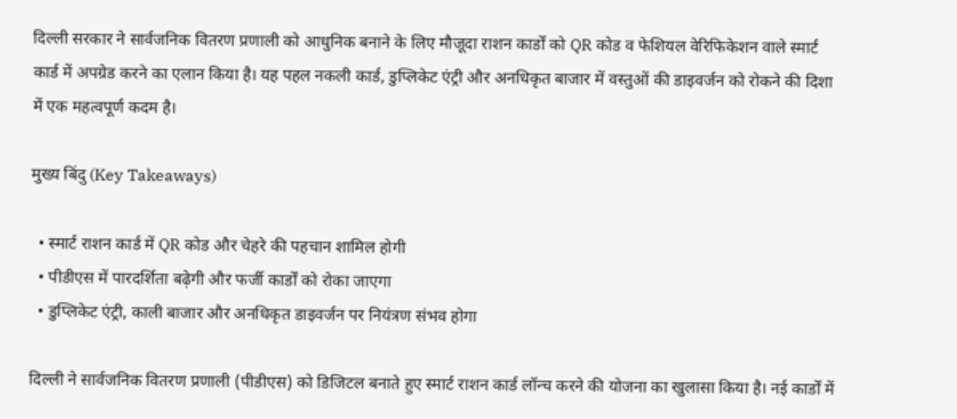दिल्ली सरकार ने सार्वजनिक वितरण प्रणाली को आधुनिक बनाने के लिए मौजूदा राशन कार्डों को QR कोड व फेशियल वेरिफिकेशन वाले स्मार्ट कार्ड में अपग्रेड करने का एलान किया है। यह पहल नकली कार्ड, डुप्लिकेट एंट्री और अनधिकृत बाजार में वस्तुओं की डाइवर्जन को रोकने की दिशा में एक महत्वपूर्ण कदम है।

मुख्य बिंदु (Key Takeaways)

  • स्मार्ट राशन कार्ड में QR कोड और चेहरे की पहचान शामिल होगी
  • पीडीएस में पारदर्शिता बढ़ेगी और फर्जी कार्डों को रोका जाएगा
  • डुप्लिकेट एंट्री, काली बाजार और अनधिकृत डाइवर्जन पर नियंत्रण संभव होगा

दिल्ली ने सार्वजनिक वितरण प्रणाली (पीडीएस) को डिजिटल बनाते हुए स्मार्ट राशन कार्ड लॉन्च करने की योजना का खुलासा किया है। नई कार्डों में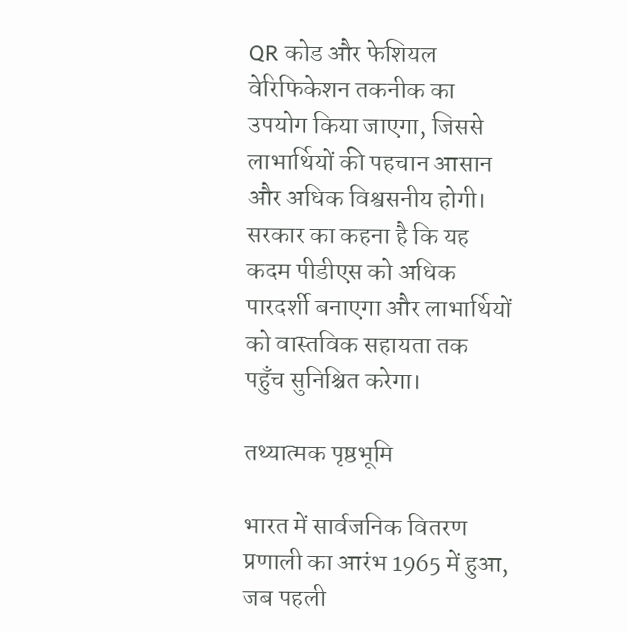QR कोड और फेशियल वेरिफिकेशन तकनीक का उपयोग किया जाएगा, जिससे लाभार्थियों की पहचान आसान और अधिक विश्वसनीय होगी। सरकार का कहना है कि यह कदम पीडीएस को अधिक पारदर्शी बनाएगा और लाभार्थियों को वास्तविक सहायता तक पहुँच सुनिश्चित करेगा।

तथ्यात्मक पृष्ठभूमि

भारत में सार्वजनिक वितरण प्रणाली का आरंभ 1965 में हुआ, जब पहली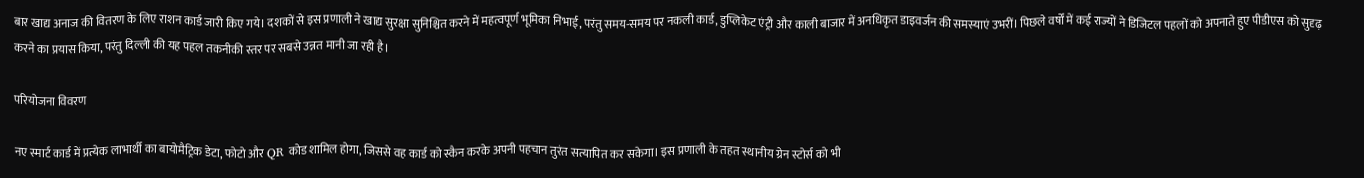बार खाद्य अनाज की वितरण के लिए राशन कार्ड जारी किए गये। दशकों से इस प्रणाली ने खाद्य सुरक्षा सुनिश्चित करने में महत्वपूर्ण भूमिका निभाई, परंतु समय-समय पर नकली कार्ड, डुप्लिकेट एंट्री और काली बाजार में अनधिकृत डाइवर्जन की समस्याएं उभरीं। पिछले वर्षों में कई राज्यों ने डिजिटल पहलों को अपनाते हुए पीडीएस को सुदृढ़ करने का प्रयास किया, परंतु दिल्ली की यह पहल तकनीकी स्तर पर सबसे उन्नत मानी जा रही है।

परियोजना विवरण

नए स्मार्ट कार्ड में प्रत्येक लाभार्थी का बायोमैट्रिक डेटा, फोटो और QR कोड शामिल होगा, जिससे वह कार्ड को स्कैन करके अपनी पहचान तुरंत सत्यापित कर सकेगा। इस प्रणाली के तहत स्थानीय ग्रेन स्टोर्स को भी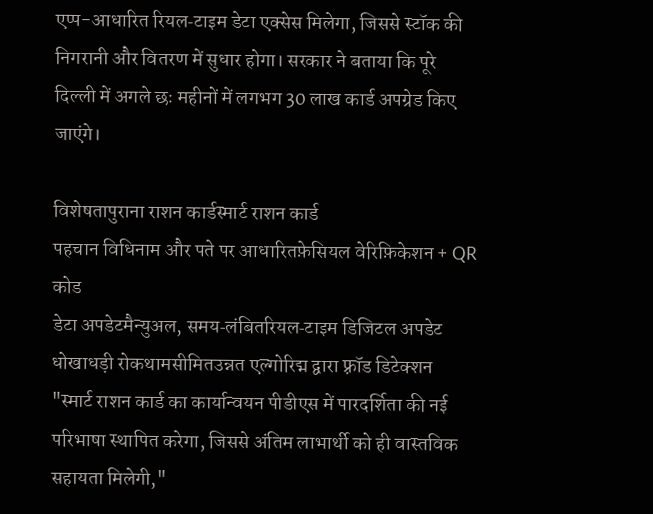एप्प-आधारित रियल‑टाइम डेटा एक्सेस मिलेगा, जिससे स्टॉक की निगरानी और वितरण में सुधार होगा। सरकार ने बताया कि पूरे दिल्ली में अगले छः महीनों में लगभग 30 लाख कार्ड अपग्रेड किए जाएंगे।

विशेषतापुराना राशन कार्डस्मार्ट राशन कार्ड
पहचान विधिनाम और पते पर आधारितफ़ेसियल वेरिफ़िकेशन + QR कोड
डेटा अपडेटमैन्युअल, समय‑लंबितरियल‑टाइम डिजिटल अपडेट
धोखाधड़ी रोकथामसीमितउन्नत एल्गोरिद्म द्वारा फ़्रॉड डिटेक्शन
"स्मार्ट राशन कार्ड का कार्यान्वयन पीडीएस में पारदर्शिता की नई परिभाषा स्थापित करेगा, जिससे अंतिम लाभार्थी को ही वास्तविक सहायता मिलेगी,"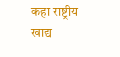कहा राष्ट्रीय खाद्य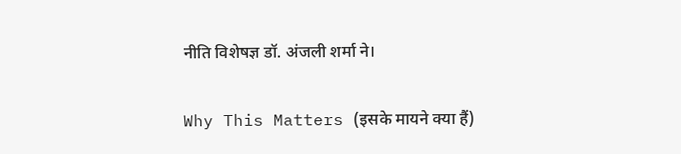नीति विशेषज्ञ डॉ. अंजली शर्मा ने।

Why This Matters (इसके मायने क्या हैं)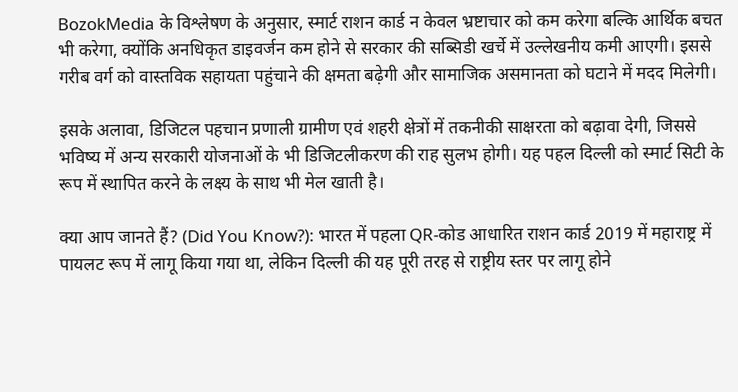BozokMedia के विश्लेषण के अनुसार, स्मार्ट राशन कार्ड न केवल भ्रष्टाचार को कम करेगा बल्कि आर्थिक बचत भी करेगा, क्योंकि अनधिकृत डाइवर्जन कम होने से सरकार की सब्सिडी खर्चे में उल्लेखनीय कमी आएगी। इससे गरीब वर्ग को वास्तविक सहायता पहुंचाने की क्षमता बढ़ेगी और सामाजिक असमानता को घटाने में मदद मिलेगी।

इसके अलावा, डिजिटल पहचान प्रणाली ग्रामीण एवं शहरी क्षेत्रों में तकनीकी साक्षरता को बढ़ावा देगी, जिससे भविष्य में अन्य सरकारी योजनाओं के भी डिजिटलीकरण की राह सुलभ होगी। यह पहल दिल्ली को स्मार्ट सिटी के रूप में स्थापित करने के लक्ष्य के साथ भी मेल खाती है।

क्या आप जानते हैं? (Did You Know?): भारत में पहला QR‑कोड आधारित राशन कार्ड 2019 में महाराष्ट्र में पायलट रूप में लागू किया गया था, लेकिन दिल्ली की यह पूरी तरह से राष्ट्रीय स्तर पर लागू होने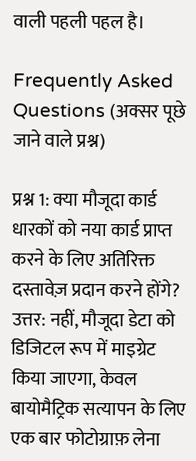वाली पहली पहल है।

Frequently Asked Questions (अक्सर पूछे जाने वाले प्रश्न)

प्रश्न 1: क्या मौजूदा कार्ड धारकों को नया कार्ड प्राप्त करने के लिए अतिरिक्त दस्तावेज़ प्रदान करने होंगे?
उत्तर: नहीं, मौजूदा डेटा को डिजिटल रूप में माइग्रेट किया जाएगा, केवल बायोमैट्रिक सत्यापन के लिए एक बार फोटोग्राफ़ लेना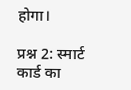होगा।

प्रश्न 2: स्मार्ट कार्ड का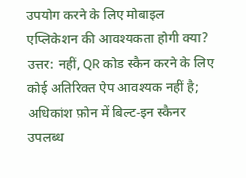उपयोग करने के लिए मोबाइल एप्लिकेशन की आवश्यकता होगी क्या?
उत्तर: नहीं, QR कोड स्कैन करने के लिए कोई अतिरिक्त ऐप आवश्यक नहीं है; अधिकांश फ़ोन में बिल्ट‑इन स्कैनर उपलब्ध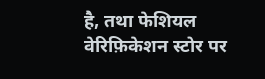है, तथा फेशियल वेरिफ़िकेशन स्टोर पर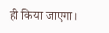ही किया जाएगा।